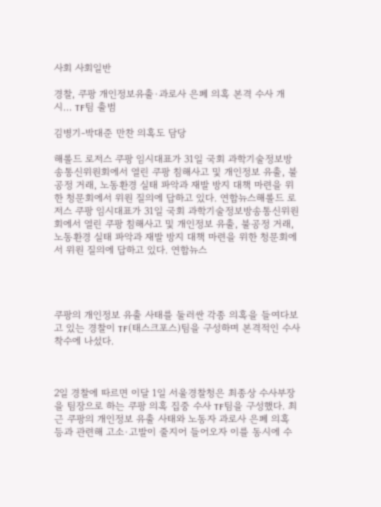사회 사회일반

경찰, 쿠팡 개인정보유출·과로사 은폐 의혹 본격 수사 개시… TF팀 출범

김병기-박대준 만찬 의혹도 담당

해롤드 로저스 쿠팡 임시대표가 31일 국회 과학기술정보방송통신위원회에서 열린 쿠팡 침해사고 및 개인정보 유출, 불공정 거래, 노동환경 실태 파악과 재발 방지 대책 마련을 위한 청문회에서 위원 질의에 답하고 있다. 연합뉴스해롤드 로저스 쿠팡 임시대표가 31일 국회 과학기술정보방송통신위원회에서 열린 쿠팡 침해사고 및 개인정보 유출, 불공정 거래, 노동환경 실태 파악과 재발 방지 대책 마련을 위한 청문회에서 위원 질의에 답하고 있다. 연합뉴스




쿠팡의 개인정보 유출 사태를 둘러싼 각종 의혹을 들여다보고 있는 경찰이 TF(태스크포스)팀을 구성하며 본격적인 수사 착수에 나섰다.



2일 경찰에 따르면 이달 1일 서울경찰청은 최종상 수사부장을 팀장으로 하는 쿠팡 의혹 집중 수사 TF팀을 구성했다. 최근 쿠팡의 개인정보 유출 사태와 노동자 과로사 은폐 의혹 등과 관련해 고소·고발이 줄지어 들어오자 이를 동시에 수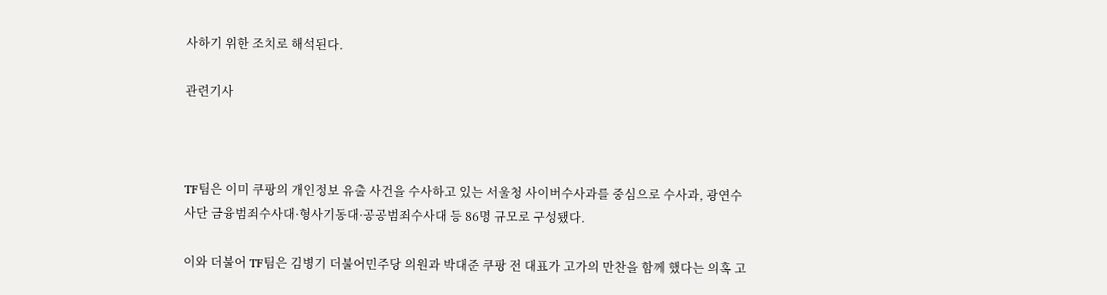사하기 위한 조치로 해석된다.

관련기사



TF팀은 이미 쿠팡의 개인정보 유출 사건을 수사하고 있는 서울청 사이버수사과를 중심으로 수사과, 광연수사단 금융범죄수사대·형사기동대·공공범죄수사대 등 86명 규모로 구성됐다.

이와 더불어 TF팀은 김병기 더불어민주당 의원과 박대준 쿠팡 전 대표가 고가의 만찬을 함께 했다는 의혹 고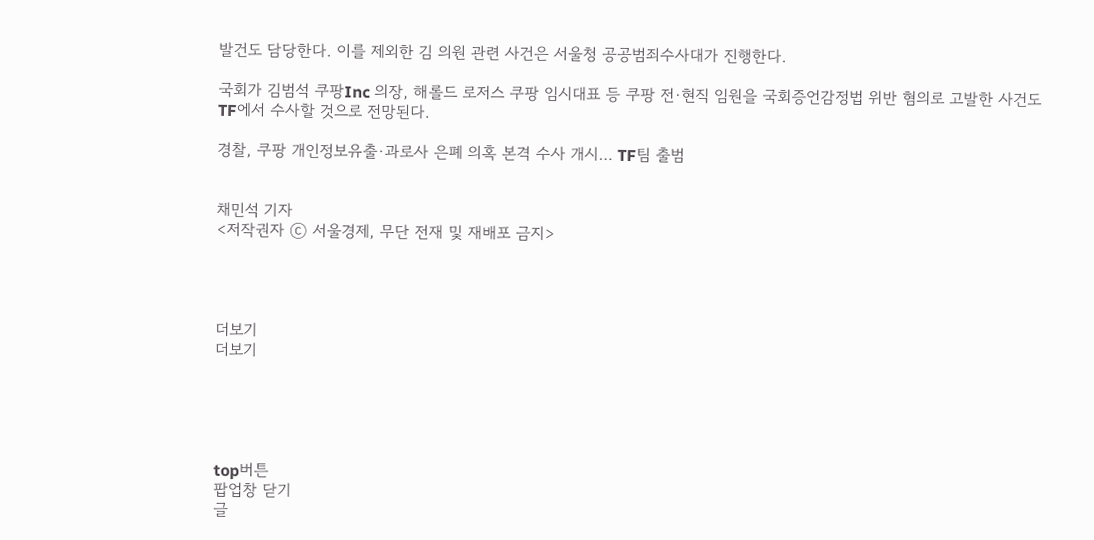발건도 담당한다. 이를 제외한 김 의원 관련 사건은 서울청 공공범죄수사대가 진행한다.

국회가 김범석 쿠팡Inc 의장, 해롤드 로저스 쿠팡 임시대표 등 쿠팡 전·현직 임원을 국회증언감정법 위반 혐의로 고발한 사건도 TF에서 수사할 것으로 전망된다.

경찰, 쿠팡 개인정보유출·과로사 은폐 의혹 본격 수사 개시… TF팀 출범


채민석 기자
<저작권자 ⓒ 서울경제, 무단 전재 및 재배포 금지>




더보기
더보기





top버튼
팝업창 닫기
글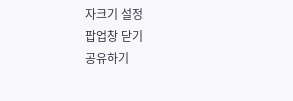자크기 설정
팝업창 닫기
공유하기